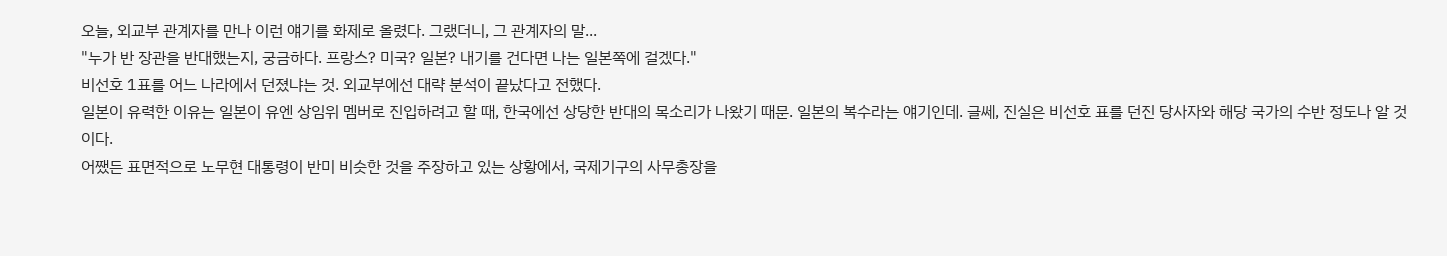오늘, 외교부 관계자를 만나 이런 얘기를 화제로 올렸다. 그랬더니, 그 관계자의 말...
"누가 반 장관을 반대했는지, 궁금하다. 프랑스? 미국? 일본? 내기를 건다면 나는 일본쪽에 걸겠다."
비선호 1표를 어느 나라에서 던졌냐는 것. 외교부에선 대략 분석이 끝났다고 전했다.
일본이 유력한 이유는 일본이 유엔 상임위 멤버로 진입하려고 할 때, 한국에선 상당한 반대의 목소리가 나왔기 때문. 일본의 복수라는 얘기인데. 글쎄, 진실은 비선호 표를 던진 당사자와 해당 국가의 수반 정도나 알 것이다.
어쨌든 표면적으로 노무현 대통령이 반미 비슷한 것을 주장하고 있는 상황에서, 국제기구의 사무총장을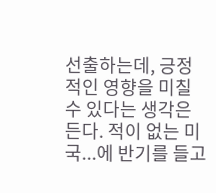선출하는데, 긍정적인 영향을 미칠 수 있다는 생각은 든다. 적이 없는 미국...에 반기를 들고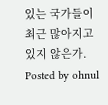있는 국가들이 최근 많아지고 있지 않은가.
Posted by ohnul